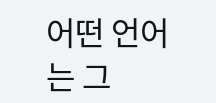어떤 언어는 그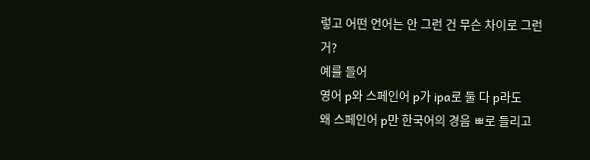렇고 어떤 언어는 안 그런 건 무슨 차이로 그런 거?
예를 들어
영어 p와 스페인어 p가 ipa로 둘 다 p라도
왜 스페인어 p만 한국어의 경음 ㅃ로 들리고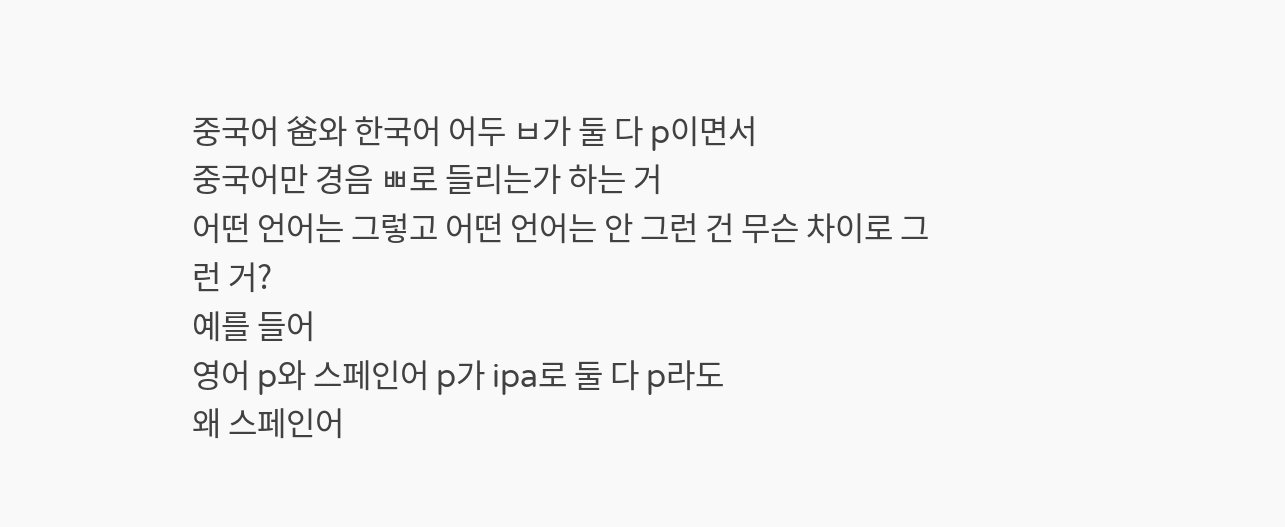중국어 爸와 한국어 어두 ㅂ가 둘 다 p이면서
중국어만 경음 ㅃ로 들리는가 하는 거
어떤 언어는 그렇고 어떤 언어는 안 그런 건 무슨 차이로 그런 거?
예를 들어
영어 p와 스페인어 p가 ipa로 둘 다 p라도
왜 스페인어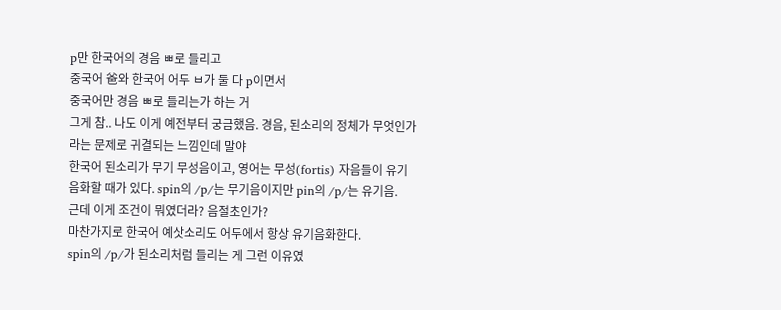p만 한국어의 경음 ㅃ로 들리고
중국어 爸와 한국어 어두 ㅂ가 둘 다 p이면서
중국어만 경음 ㅃ로 들리는가 하는 거
그게 참.. 나도 이게 예전부터 궁금했음. 경음, 된소리의 정체가 무엇인가라는 문제로 귀결되는 느낌인데 말야
한국어 된소리가 무기 무성음이고, 영어는 무성(fortis) 자음들이 유기음화할 때가 있다. spin의 /p/는 무기음이지만 pin의 /p/는 유기음.
근데 이게 조건이 뭐였더라? 음절초인가?
마찬가지로 한국어 예삿소리도 어두에서 항상 유기음화한다.
spin의 /p/가 된소리처럼 들리는 게 그런 이유였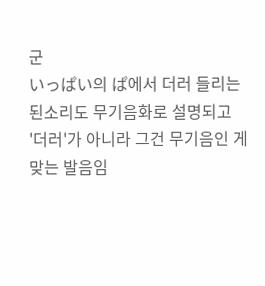군
いっぱい의 ぱ에서 더러 들리는 된소리도 무기음화로 설명되고
'더러'가 아니라 그건 무기음인 게 맞는 발음임